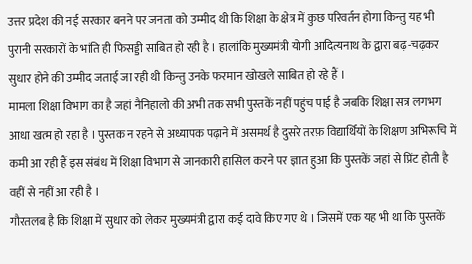उत्तर प्रदेश की नई सरकार बनने पर जनता को उम्मीद थी कि शिक्षा के क्षेत्र में कुछ परिवर्तन होगा किन्तु यह भी पुरानी सरकारों के भांति ही फिसड्डी साबित हो रही है । हालांकि मुख्यमंत्री योगी आदित्यनाथ के द्वारा बढ़-चढ़कर सुधार होने की उम्मीद जताई जा रही थी किन्तु उनके फरमान खोखले साबित हो रहे हैं ।
मामला शिक्षा विभाग का है जहां नैनिहालो की अभी तक सभी पुस्तकें नहीं पहुंच पाई है जबकि शिक्षा सत्र लगभग आधा खत्म हो रहा है । पुस्तक न रहने से अध्यापक पढ़ाने में असमर्थ है दुसरे तरफ़ विद्यार्थियों के शिक्षण अभिरूचि में कमी आ रही हैं इस संबंध में शिक्षा विभाग से जानकारी हासिल करने पर ज्ञात हुआ कि पुस्तकें जहां से प्रिंट होती है वहीं से नहीं आ रही है ।
गौरतलब है कि शिक्षा में सुधार को लेकर मुख्यमंत्री द्वारा कई दावे किए गए थे । जिसमें एक यह भी था कि पुस्तकें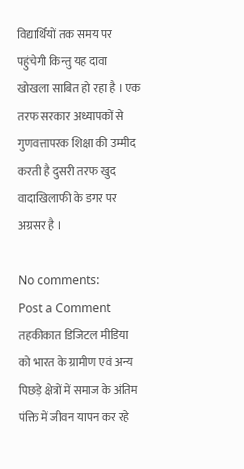विद्यार्थियों तक समय पर पहुंचेगी किन्तु यह दावा खोखला साबित हो रहा है । एक तरफ सरकार अध्यापकों से गुणवत्तापरक शिक्षा की उम्मीद करती है दुसरी तरफ खुद वादाखिलाफी के डगर पर अग्रसर है ।

No comments:
Post a Comment
तहकीकात डिजिटल मीडिया को भारत के ग्रामीण एवं अन्य पिछड़े क्षेत्रों में समाज के अंतिम पंक्ति में जीवन यापन कर रहे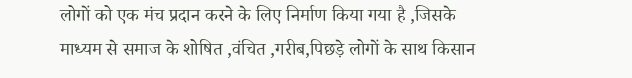लोगों को एक मंच प्रदान करने के लिए निर्माण किया गया है ,जिसके माध्यम से समाज के शोषित ,वंचित ,गरीब,पिछड़े लोगों के साथ किसान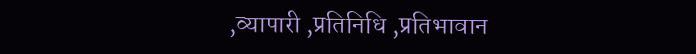,व्यापारी ,प्रतिनिधि ,प्रतिभावान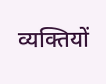व्यक्तियों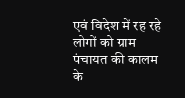एवं विदेश में रह रहे लोगों को ग्राम पंचायत की कालम के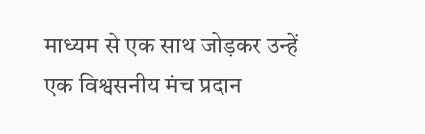माध्यम से एक साथ जोड़कर उन्हें एक विश्वसनीय मंच प्रदान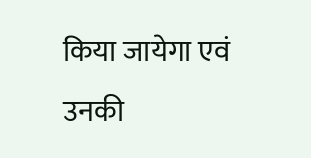किया जायेगा एवं उनकी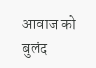आवाज को बुलंद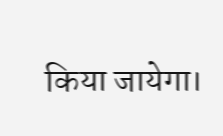किया जायेगा।